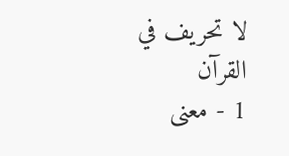لا تحريف في القرآن
1 - معنى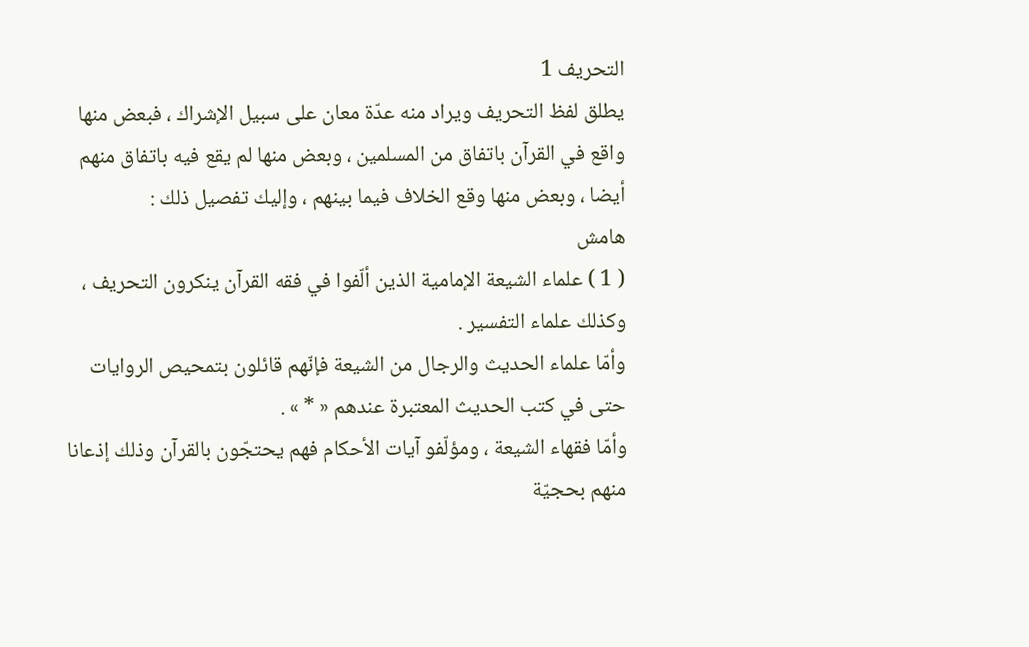التحريف 1
يطلق لفظ التحريف ويراد منه عدّة معان على سبيل الإشراك ، فبعض منها واقع في القرآن باتفاق من المسلمين ، وبعض منها لم يقع فيه باتفاق منهم أيضا ، وبعض منها وقع الخلاف فيما بينهم ، وإليك تفصيل ذلك :
هامش
( 1 ) علماء الشيعة الإمامية الذين ألّفوا في فقه القرآن ينكرون التحريف ، وكذلك علماء التفسير .
وأمّا علماء الحديث والرجال من الشيعة فإنّهم قائلون بتمحيص الروايات حتى في كتب الحديث المعتبرة عندهم « * » .
وأمّا فقهاء الشيعة ، ومؤلّفو آيات الأحكام فهم يحتجّون بالقرآن وذلك إذعانا منهم بحجيّة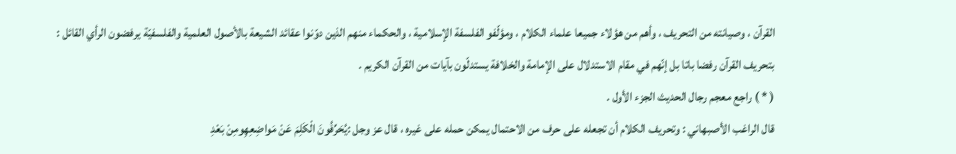القرآن ، وصيانته من التحريف ، وأهم من هؤلاء جميعا علماء الكلام ، ومؤلّفو الفلسفة الإسلامية ، والحكماء منهم الذين دوّنوا عقائد الشيعة بالأصول العلمية والفلسفيّة يرفضون الرأي القائل : بتحريف القرآن رفضا باتا بل إنّهم في مقام الاستدلال على الإمامة والخلافة يستدلّون بآيات من القرآن الكريم .
( * ) راجع معجم رجال الحديث الجزء الأول .
قال الراغب الأصبهاني : وتحريف الكلام أن تجعله على حرف من الاحتمال يمكن حمله على غيره ، قال عز وجل :يُحَرِّفُونَ الْكَلِمَ عَنْ مَواضِعِهِومِنْ بَعْدِ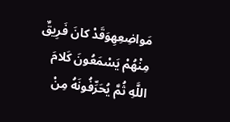مَواضِعِهِوَقَدْ كانَ فَرِيقٌ مِنْهُمْ يَسْمَعُونَ كَلامَ اللَّهِ ثُمَّ يُحَرِّفُونَهُ مِنْ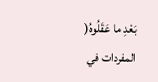بَعْدِ ما عَقَلُوهُ( المفردات في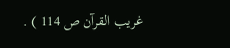غريب القرآن ص 114 ) .